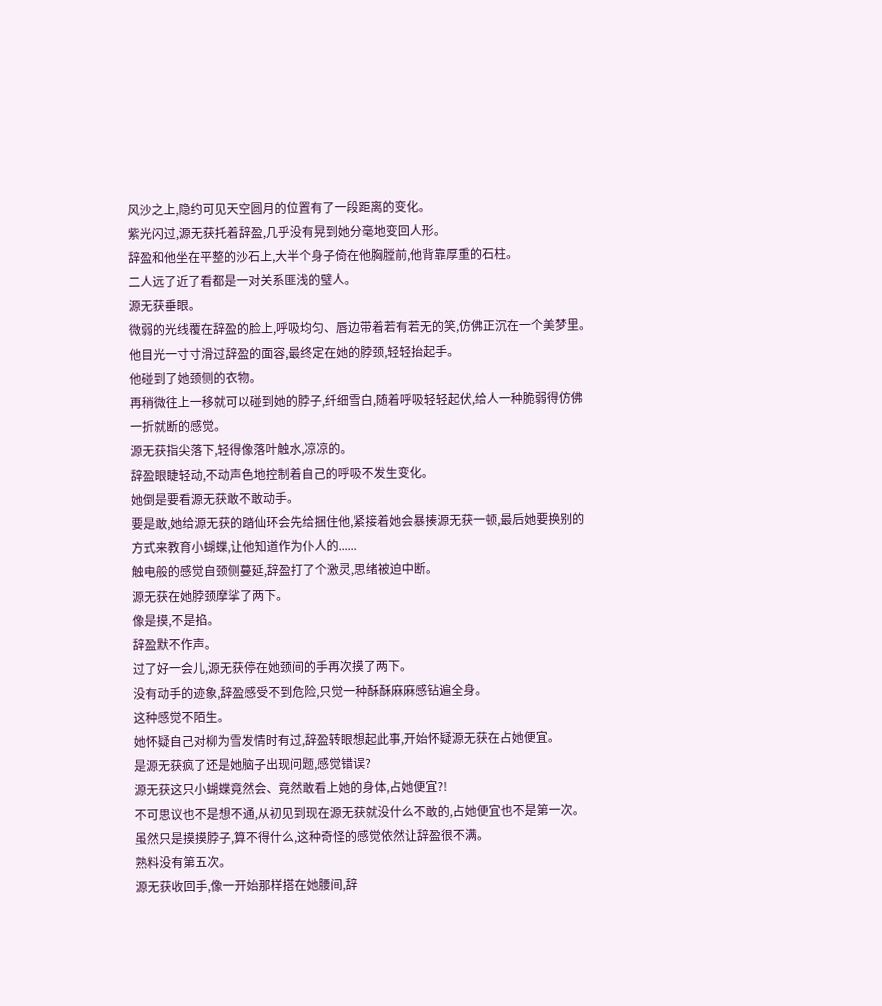风沙之上,隐约可见天空圆月的位置有了一段距离的变化。
紫光闪过,源无获托着辞盈,几乎没有晃到她分毫地变回人形。
辞盈和他坐在平整的沙石上,大半个身子倚在他胸膛前,他背靠厚重的石柱。
二人远了近了看都是一对关系匪浅的璧人。
源无获垂眼。
微弱的光线覆在辞盈的脸上,呼吸均匀、唇边带着若有若无的笑,仿佛正沉在一个美梦里。
他目光一寸寸滑过辞盈的面容,最终定在她的脖颈,轻轻抬起手。
他碰到了她颈侧的衣物。
再稍微往上一移就可以碰到她的脖子,纤细雪白,随着呼吸轻轻起伏,给人一种脆弱得仿佛一折就断的感觉。
源无获指尖落下,轻得像落叶触水,凉凉的。
辞盈眼睫轻动,不动声色地控制着自己的呼吸不发生变化。
她倒是要看源无获敢不敢动手。
要是敢,她给源无获的踏仙环会先给捆住他,紧接着她会暴揍源无获一顿,最后她要换别的方式来教育小蝴蝶,让他知道作为仆人的......
触电般的感觉自颈侧蔓延,辞盈打了个激灵,思绪被迫中断。
源无获在她脖颈摩挲了两下。
像是摸,不是掐。
辞盈默不作声。
过了好一会儿,源无获停在她颈间的手再次摸了两下。
没有动手的迹象,辞盈感受不到危险,只觉一种酥酥麻麻感钻遍全身。
这种感觉不陌生。
她怀疑自己对柳为雪发情时有过,辞盈转眼想起此事,开始怀疑源无获在占她便宜。
是源无获疯了还是她脑子出现问题,感觉错误?
源无获这只小蝴蝶竟然会、竟然敢看上她的身体,占她便宜?!
不可思议也不是想不通,从初见到现在源无获就没什么不敢的,占她便宜也不是第一次。
虽然只是摸摸脖子,算不得什么,这种奇怪的感觉依然让辞盈很不满。
熟料没有第五次。
源无获收回手,像一开始那样搭在她腰间,辞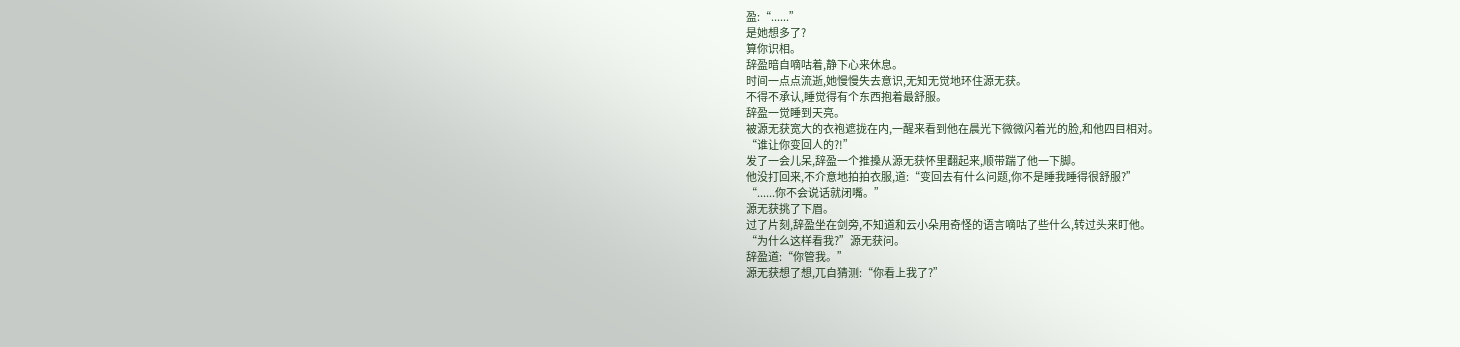盈:“......”
是她想多了?
算你识相。
辞盈暗自嘀咕着,静下心来休息。
时间一点点流逝,她慢慢失去意识,无知无觉地环住源无获。
不得不承认,睡觉得有个东西抱着最舒服。
辞盈一觉睡到天亮。
被源无获宽大的衣袍遮拢在内,一醒来看到他在晨光下微微闪着光的脸,和他四目相对。
“谁让你变回人的?!”
发了一会儿呆,辞盈一个推搡从源无获怀里翻起来,顺带踹了他一下脚。
他没打回来,不介意地拍拍衣服,道:“变回去有什么问题,你不是睡我睡得很舒服?”
“......你不会说话就闭嘴。”
源无获挑了下眉。
过了片刻,辞盈坐在剑旁,不知道和云小朵用奇怪的语言嘀咕了些什么,转过头来盯他。
“为什么这样看我?”源无获问。
辞盈道:“你管我。”
源无获想了想,兀自猜测:“你看上我了?”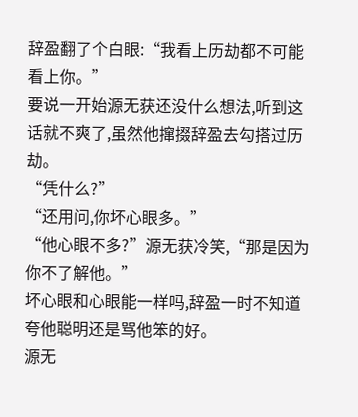辞盈翻了个白眼:“我看上历劫都不可能看上你。”
要说一开始源无获还没什么想法,听到这话就不爽了,虽然他撺掇辞盈去勾搭过历劫。
“凭什么?”
“还用问,你坏心眼多。”
“他心眼不多?”源无获冷笑,“那是因为你不了解他。”
坏心眼和心眼能一样吗,辞盈一时不知道夸他聪明还是骂他笨的好。
源无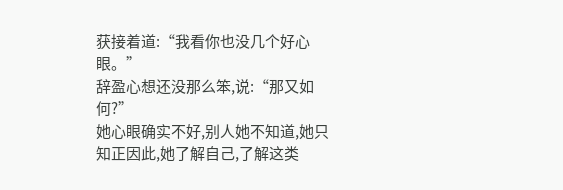获接着道:“我看你也没几个好心眼。”
辞盈心想还没那么笨,说:“那又如何?”
她心眼确实不好,别人她不知道,她只知正因此,她了解自己,了解这类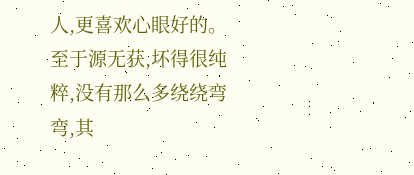人,更喜欢心眼好的。
至于源无获,坏得很纯粹,没有那么多绕绕弯弯,其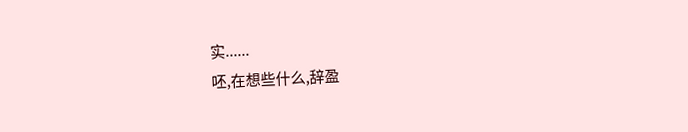实......
呸,在想些什么,辞盈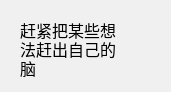赶紧把某些想法赶出自己的脑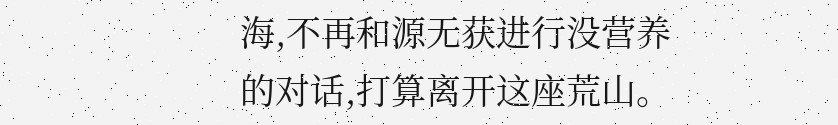海,不再和源无获进行没营养的对话,打算离开这座荒山。